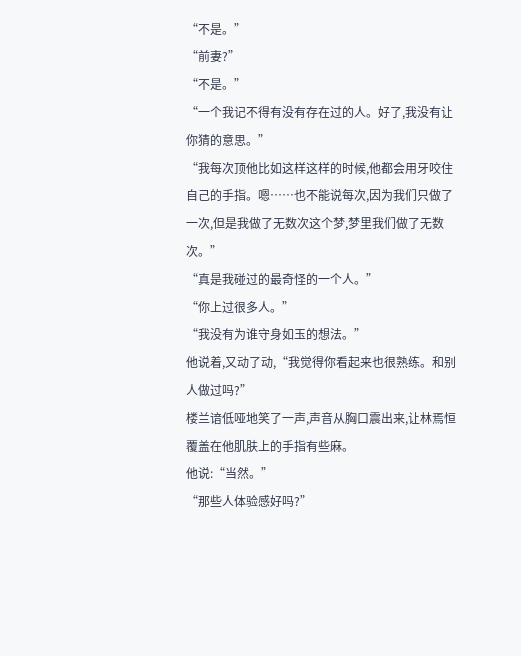“不是。”
“前妻?”
“不是。”
“一个我记不得有没有存在过的人。好了,我没有让你猜的意思。”
“我每次顶他比如这样这样的时候,他都会用牙咬住自己的手指。嗯……也不能说每次,因为我们只做了一次,但是我做了无数次这个梦,梦里我们做了无数次。”
“真是我碰过的最奇怪的一个人。”
“你上过很多人。”
“我没有为谁守身如玉的想法。”
他说着,又动了动,“我觉得你看起来也很熟练。和别人做过吗?”
楼兰谙低哑地笑了一声,声音从胸口震出来,让林焉恒覆盖在他肌肤上的手指有些麻。
他说:“当然。”
“那些人体验感好吗?”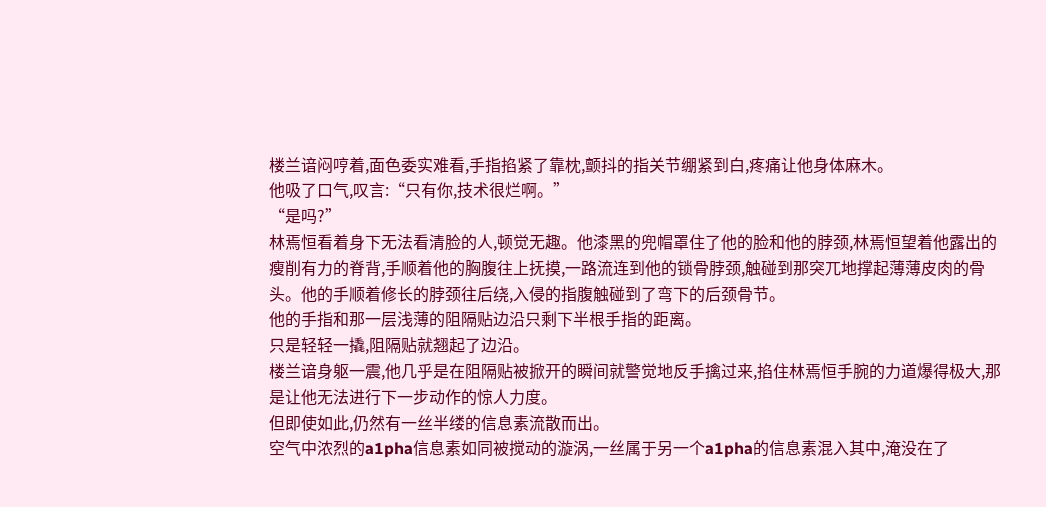楼兰谙闷哼着,面色委实难看,手指掐紧了靠枕,颤抖的指关节绷紧到白,疼痛让他身体麻木。
他吸了口气,叹言:“只有你,技术很烂啊。”
“是吗?”
林焉恒看着身下无法看清脸的人,顿觉无趣。他漆黑的兜帽罩住了他的脸和他的脖颈,林焉恒望着他露出的瘦削有力的脊背,手顺着他的胸腹往上抚摸,一路流连到他的锁骨脖颈,触碰到那突兀地撑起薄薄皮肉的骨头。他的手顺着修长的脖颈往后绕,入侵的指腹触碰到了弯下的后颈骨节。
他的手指和那一层浅薄的阻隔贴边沿只剩下半根手指的距离。
只是轻轻一撬,阻隔贴就翘起了边沿。
楼兰谙身躯一震,他几乎是在阻隔贴被掀开的瞬间就警觉地反手擒过来,掐住林焉恒手腕的力道爆得极大,那是让他无法进行下一步动作的惊人力度。
但即使如此,仍然有一丝半缕的信息素流散而出。
空气中浓烈的a1pha信息素如同被搅动的漩涡,一丝属于另一个a1pha的信息素混入其中,淹没在了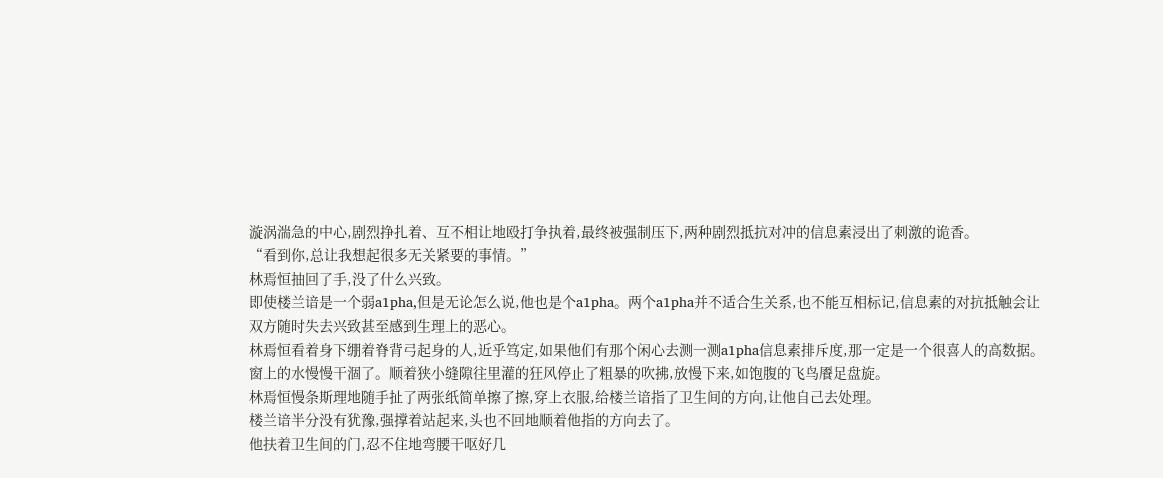漩涡湍急的中心,剧烈挣扎着、互不相让地殴打争执着,最终被强制压下,两种剧烈抵抗对冲的信息素浸出了刺激的诡香。
“看到你,总让我想起很多无关紧要的事情。”
林焉恒抽回了手,没了什么兴致。
即使楼兰谙是一个弱a1pha,但是无论怎么说,他也是个a1pha。两个a1pha并不适合生关系,也不能互相标记,信息素的对抗抵触会让双方随时失去兴致甚至感到生理上的恶心。
林焉恒看着身下绷着脊背弓起身的人,近乎笃定,如果他们有那个闲心去测一测a1pha信息素排斥度,那一定是一个很喜人的高数据。
窗上的水慢慢干涸了。顺着狭小缝隙往里灌的狂风停止了粗暴的吹拂,放慢下来,如饱腹的飞鸟餍足盘旋。
林焉恒慢条斯理地随手扯了两张纸简单擦了擦,穿上衣服,给楼兰谙指了卫生间的方向,让他自己去处理。
楼兰谙半分没有犹豫,强撑着站起来,头也不回地顺着他指的方向去了。
他扶着卫生间的门,忍不住地弯腰干呕好几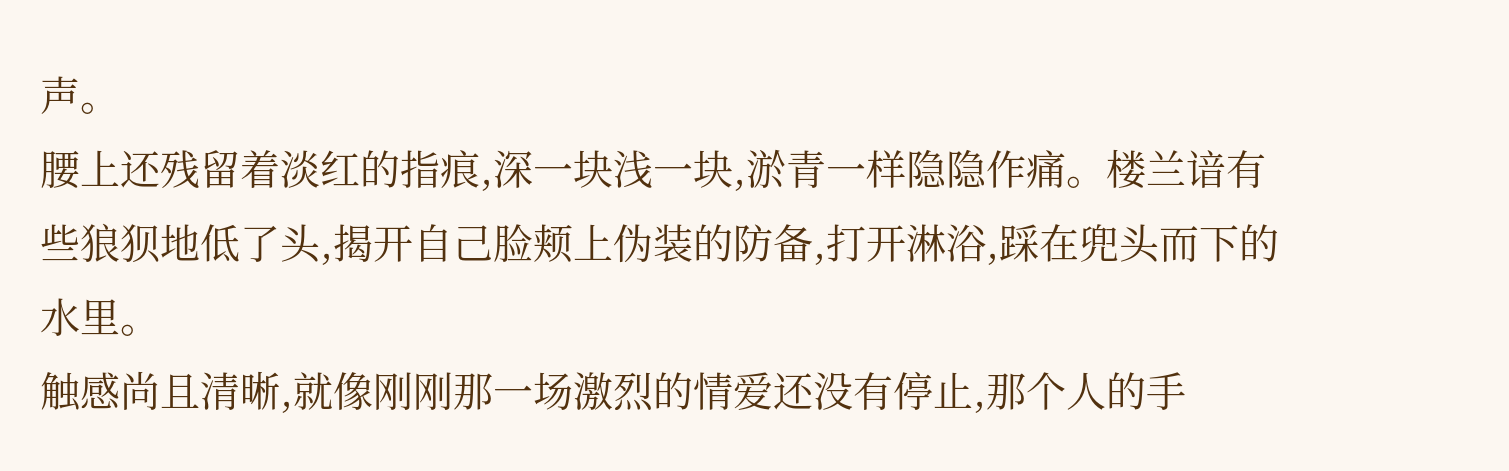声。
腰上还残留着淡红的指痕,深一块浅一块,淤青一样隐隐作痛。楼兰谙有些狼狈地低了头,揭开自己脸颊上伪装的防备,打开淋浴,踩在兜头而下的水里。
触感尚且清晰,就像刚刚那一场激烈的情爱还没有停止,那个人的手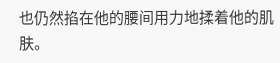也仍然掐在他的腰间用力地揉着他的肌肤。